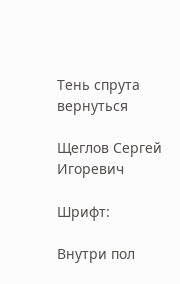Тень спрута
вернуться

Щеглов Сергей Игоревич

Шрифт:

Внутри пол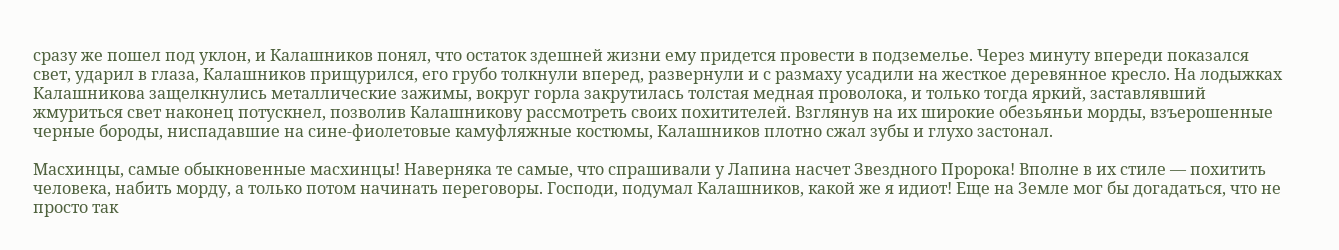сразу же пошел под уклон, и Калашников понял, что остаток здешней жизни ему придется провести в подземелье. Через минуту впереди показался свет, ударил в глаза, Калашников прищурился, его грубо толкнули вперед, развернули и с размаху усадили на жесткое деревянное кресло. На лодыжках Калашникова защелкнулись металлические зажимы, вокруг горла закрутилась толстая медная проволока, и только тогда яркий, заставлявший жмуриться свет наконец потускнел, позволив Калашникову рассмотреть своих похитителей. Взглянув на их широкие обезьяньи морды, взъерошенные черные бороды, ниспадавшие на сине-фиолетовые камуфляжные костюмы, Калашников плотно сжал зубы и глухо застонал.

Масхинцы, самые обыкновенные масхинцы! Наверняка те самые, что спрашивали у Лапина насчет Звездного Пророка! Вполне в их стиле — похитить человека, набить морду, а только потом начинать переговоры. Господи, подумал Калашников, какой же я идиот! Еще на Земле мог бы догадаться, что не просто так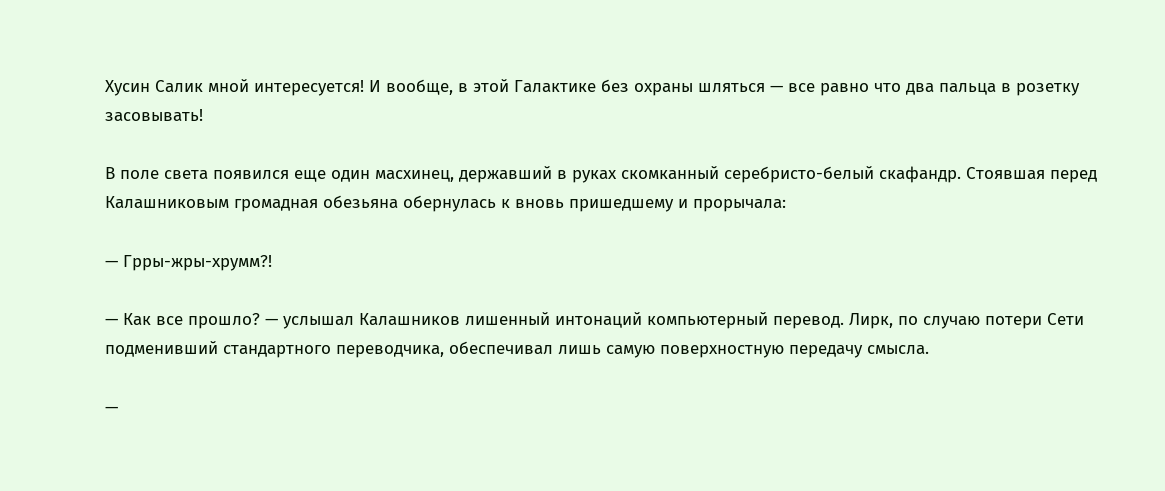Хусин Салик мной интересуется! И вообще, в этой Галактике без охраны шляться — все равно что два пальца в розетку засовывать!

В поле света появился еще один масхинец, державший в руках скомканный серебристо-белый скафандр. Стоявшая перед Калашниковым громадная обезьяна обернулась к вновь пришедшему и прорычала:

— Грры-жры-хрумм?!

— Как все прошло? — услышал Калашников лишенный интонаций компьютерный перевод. Лирк, по случаю потери Сети подменивший стандартного переводчика, обеспечивал лишь самую поверхностную передачу смысла.

—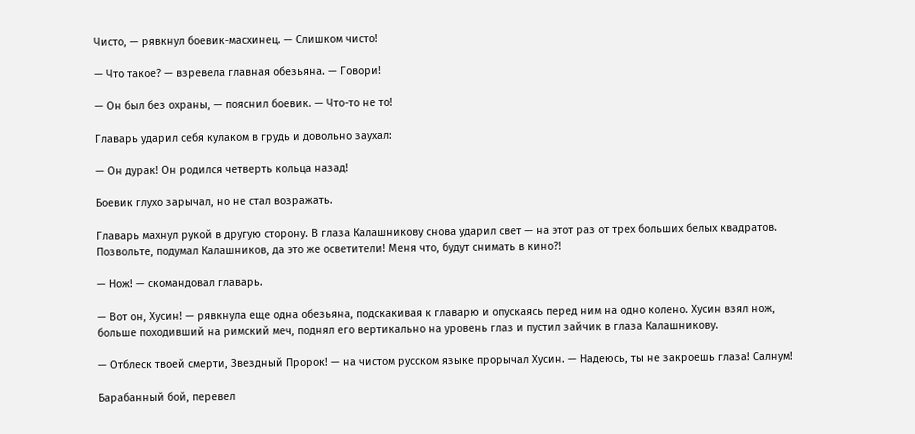Чисто, — рявкнул боевик-масхинец. — Слишком чисто!

— Что такое? — взревела главная обезьяна. — Говори!

— Он был без охраны, — пояснил боевик. — Что-то не то!

Главарь ударил себя кулаком в грудь и довольно заухал:

— Он дурак! Он родился четверть кольца назад!

Боевик глухо зарычал, но не стал возражать.

Главарь махнул рукой в другую сторону. В глаза Калашникову снова ударил свет — на этот раз от трех больших белых квадратов. Позвольте, подумал Калашников, да это же осветители! Меня что, будут снимать в кино?!

— Нож! — скомандовал главарь.

— Вот он, Хусин! — рявкнула еще одна обезьяна, подскакивая к главарю и опускаясь перед ним на одно колено. Хусин взял нож, больше походивший на римский меч, поднял его вертикально на уровень глаз и пустил зайчик в глаза Калашникову.

— Отблеск твоей смерти, Звездный Пророк! — на чистом русском языке прорычал Хусин. — Надеюсь, ты не закроешь глаза! Салнум!

Барабанный бой, перевел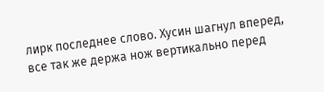лирк последнее слово. Хусин шагнул вперед, все так же держа нож вертикально перед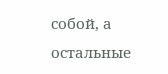собой, а остальные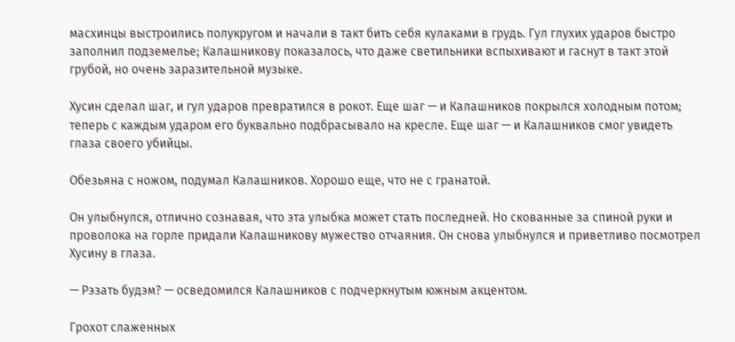масхинцы выстроились полукругом и начали в такт бить себя кулаками в грудь. Гул глухих ударов быстро заполнил подземелье; Калашникову показалось, что даже светильники вспыхивают и гаснут в такт этой грубой, но очень заразительной музыке.

Хусин сделал шаг, и гул ударов превратился в рокот. Еще шаг — и Калашников покрылся холодным потом; теперь с каждым ударом его буквально подбрасывало на кресле. Еще шаг — и Калашников смог увидеть глаза своего убийцы.

Обезьяна с ножом, подумал Калашников. Хорошо еще, что не с гранатой.

Он улыбнулся, отлично сознавая, что эта улыбка может стать последней. Но скованные за спиной руки и проволока на горле придали Калашникову мужество отчаяния. Он снова улыбнулся и приветливо посмотрел Хусину в глаза.

— Рэзать будэм? — осведомился Калашников с подчеркнутым южным акцентом.

Грохот слаженных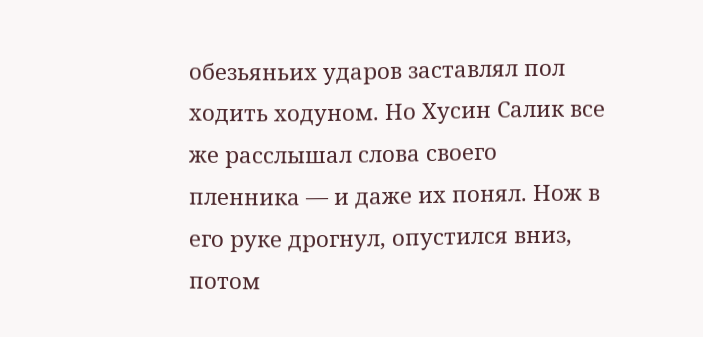обезьяньих ударов заставлял пол ходить ходуном. Но Хусин Салик все же расслышал слова своего пленника — и даже их понял. Нож в его руке дрогнул, опустился вниз, потом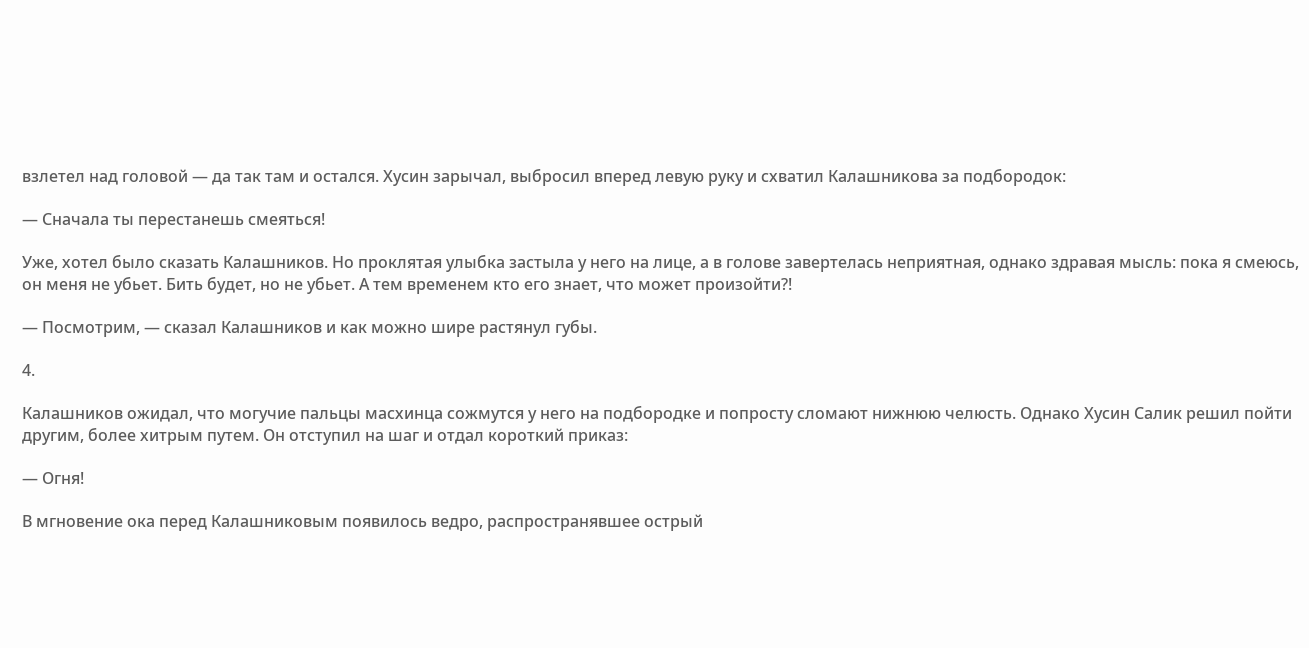взлетел над головой — да так там и остался. Хусин зарычал, выбросил вперед левую руку и схватил Калашникова за подбородок:

— Сначала ты перестанешь смеяться!

Уже, хотел было сказать Калашников. Но проклятая улыбка застыла у него на лице, а в голове завертелась неприятная, однако здравая мысль: пока я смеюсь, он меня не убьет. Бить будет, но не убьет. А тем временем кто его знает, что может произойти?!

— Посмотрим, — сказал Калашников и как можно шире растянул губы.

4.

Калашников ожидал, что могучие пальцы масхинца сожмутся у него на подбородке и попросту сломают нижнюю челюсть. Однако Хусин Салик решил пойти другим, более хитрым путем. Он отступил на шаг и отдал короткий приказ:

— Огня!

В мгновение ока перед Калашниковым появилось ведро, распространявшее острый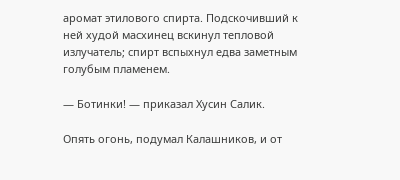аромат этилового спирта. Подскочивший к ней худой масхинец вскинул тепловой излучатель; спирт вспыхнул едва заметным голубым пламенем.

— Ботинки! — приказал Хусин Салик.

Опять огонь, подумал Калашников, и от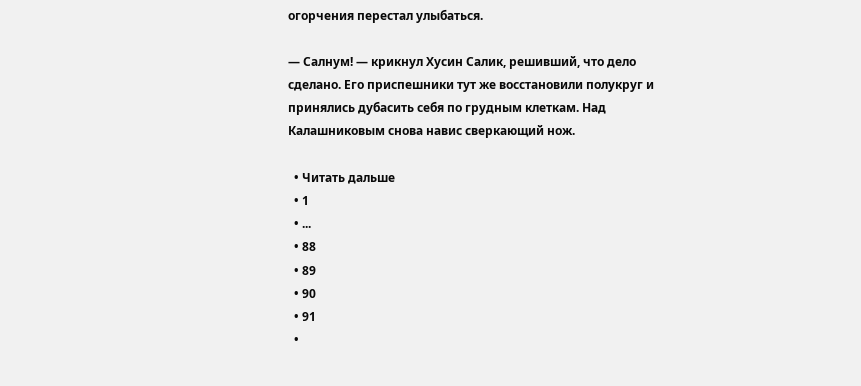огорчения перестал улыбаться.

— Салнум! — крикнул Хусин Салик, решивший, что дело сделано. Его приспешники тут же восстановили полукруг и принялись дубасить себя по грудным клеткам. Над Калашниковым снова навис сверкающий нож.

  • Читать дальше
  • 1
  • ...
  • 88
  • 89
  • 90
  • 91
  •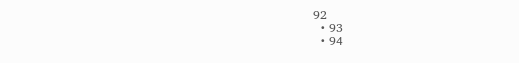92
  • 93
  • 94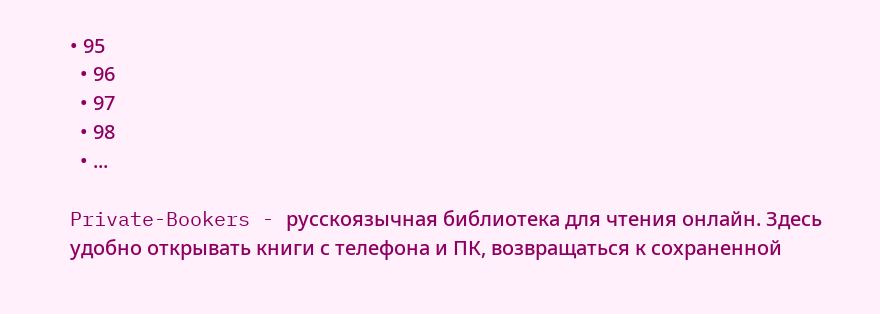• 95
  • 96
  • 97
  • 98
  • ...

Private-Bookers - русскоязычная библиотека для чтения онлайн. Здесь удобно открывать книги с телефона и ПК, возвращаться к сохраненной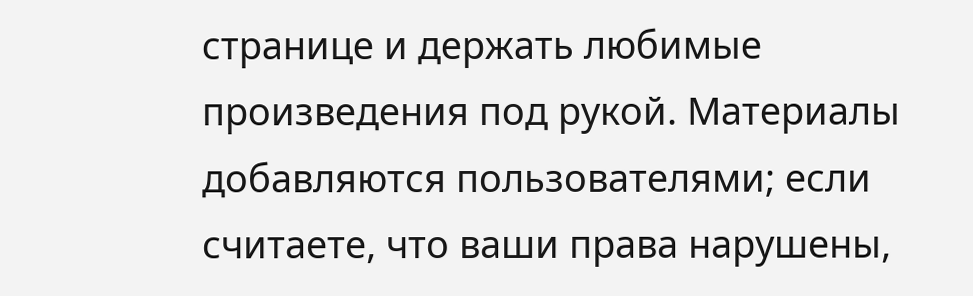странице и держать любимые произведения под рукой. Материалы добавляются пользователями; если считаете, что ваши права нарушены,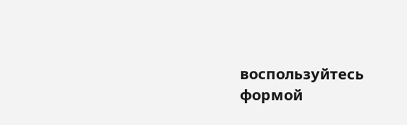воспользуйтесь формой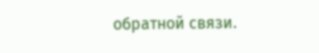обратной связи.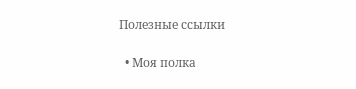Полезные ссылки

  • Моя полка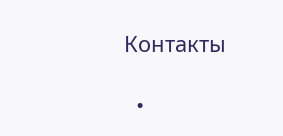Контакты

  •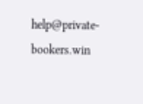help@private-bookers.win